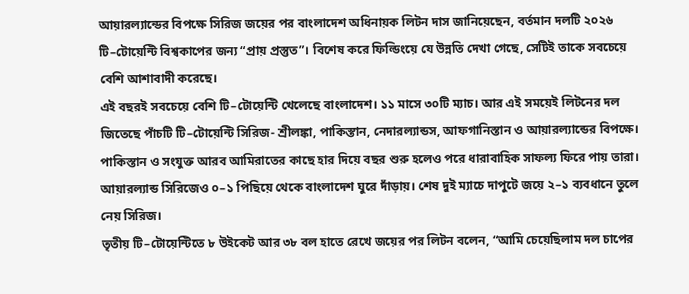আয়ারল্যান্ডের বিপক্ষে সিরিজ জয়ের পর বাংলাদেশ অধিনায়ক লিটন দাস জানিয়েছেন, বর্তমান দলটি ২০২৬ টি–টোয়েন্টি বিশ্বকাপের জন্য “প্রায় প্রস্তুত”। বিশেষ করে ফিল্ডিংয়ে যে উন্নতি দেখা গেছে, সেটিই তাকে সবচেয়ে বেশি আশাবাদী করেছে।
এই বছরই সবচেয়ে বেশি টি–টোয়েন্টি খেলেছে বাংলাদেশ। ১১ মাসে ৩০টি ম্যাচ। আর এই সময়েই লিটনের দল জিতেছে পাঁচটি টি–টোয়েন্টি সিরিজ- শ্রীলঙ্কা, পাকিস্তান, নেদারল্যান্ডস, আফগানিস্তান ও আয়ারল্যান্ডের বিপক্ষে। পাকিস্তান ও সংযুক্ত আরব আমিরাতের কাছে হার দিয়ে বছর শুরু হলেও পরে ধারাবাহিক সাফল্য ফিরে পায় তারা।
আয়ারল্যান্ড সিরিজেও ০–১ পিছিয়ে থেকে বাংলাদেশ ঘুরে দাঁড়ায়। শেষ দুই ম্যাচে দাপুটে জয়ে ২–১ ব্যবধানে তুলে নেয় সিরিজ।
তৃতীয় টি–টোয়েন্টিতে ৮ উইকেট আর ৩৮ বল হাতে রেখে জয়ের পর লিটন বলেন, “আমি চেয়েছিলাম দল চাপের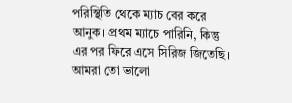পরিস্থিতি থেকে ম্যাচ বের করে আনুক। প্রথম ম্যাচে পারিনি, কিন্তু এর পর ফিরে এসে সিরিজ জিতেছি। আমরা তো ভালো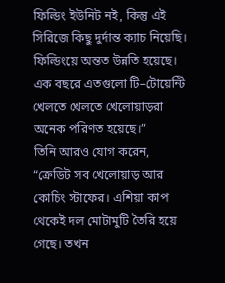ফিল্ডিং ইউনিট নই, কিন্তু এই সিরিজে কিছু দুর্দান্ত ক্যাচ নিয়েছি। ফিল্ডিংয়ে অন্তত উন্নতি হয়েছে। এক বছরে এতগুলো টি–টোয়েন্টি খেলতে খেলতে খেলোয়াড়রা অনেক পরিণত হয়েছে।”
তিনি আরও যোগ করেন, “ক্রেডিট সব খেলোয়াড় আর কোচিং স্টাফের। এশিয়া কাপ থেকেই দল মোটামুটি তৈরি হয়ে গেছে। তখন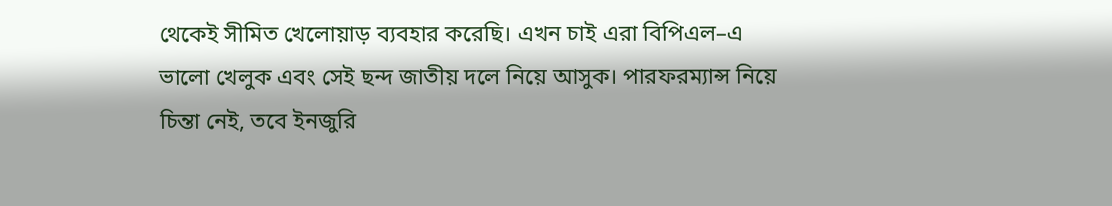থেকেই সীমিত খেলোয়াড় ব্যবহার করেছি। এখন চাই এরা বিপিএল–এ ভালো খেলুক এবং সেই ছন্দ জাতীয় দলে নিয়ে আসুক। পারফরম্যান্স নিয়ে চিন্তা নেই, তবে ইনজুরি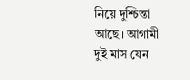নিয়ে দুশ্চিন্তা আছে। আগামী দুই মাস যেন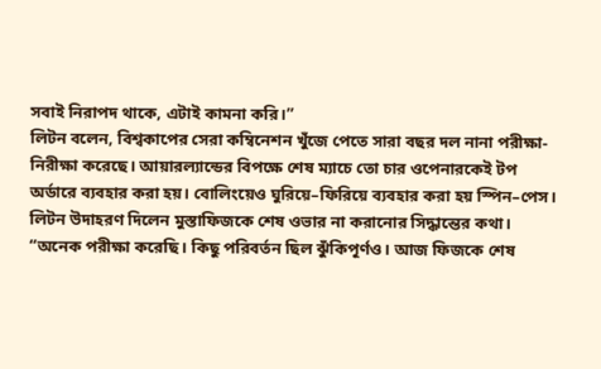সবাই নিরাপদ থাকে, এটাই কামনা করি।”
লিটন বলেন, বিশ্বকাপের সেরা কম্বিনেশন খুঁজে পেতে সারা বছর দল নানা পরীক্ষা-নিরীক্ষা করেছে। আয়ারল্যান্ডের বিপক্ষে শেষ ম্যাচে তো চার ওপেনারকেই টপ অর্ডারে ব্যবহার করা হয়। বোলিংয়েও ঘুরিয়ে–ফিরিয়ে ব্যবহার করা হয় স্পিন–পেস।
লিটন উদাহরণ দিলেন মুস্তাফিজকে শেষ ওভার না করানোর সিদ্ধান্তের কথা। “অনেক পরীক্ষা করেছি। কিছু পরিবর্তন ছিল ঝুঁকিপূর্ণও। আজ ফিজকে শেষ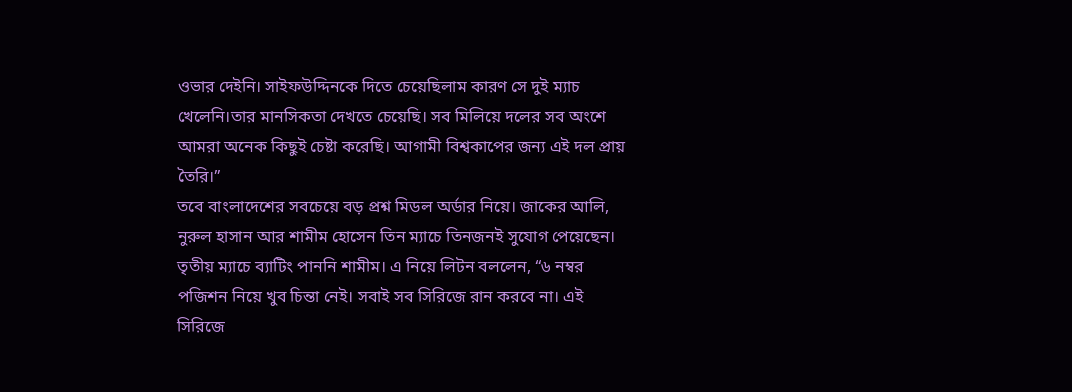ওভার দেইনি। সাইফউদ্দিনকে দিতে চেয়েছিলাম কারণ সে দুই ম্যাচ খেলেনি।তার মানসিকতা দেখতে চেয়েছি। সব মিলিয়ে দলের সব অংশে আমরা অনেক কিছুই চেষ্টা করেছি। আগামী বিশ্বকাপের জন্য এই দল প্রায় তৈরি।”
তবে বাংলাদেশের সবচেয়ে বড় প্রশ্ন মিডল অর্ডার নিয়ে। জাকের আলি, নুরুল হাসান আর শামীম হোসেন তিন ম্যাচে তিনজনই সুযোগ পেয়েছেন। তৃতীয় ম্যাচে ব্যাটিং পাননি শামীম। এ নিয়ে লিটন বললেন, “৬ নম্বর পজিশন নিয়ে খুব চিন্তা নেই। সবাই সব সিরিজে রান করবে না। এই সিরিজে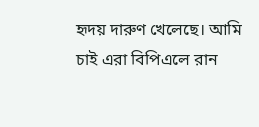হৃদয় দারুণ খেলেছে। আমি চাই এরা বিপিএলে রান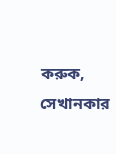করুক, সেখানকার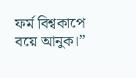ফর্ম বিশ্বকাপে বয়ে আনুক।”